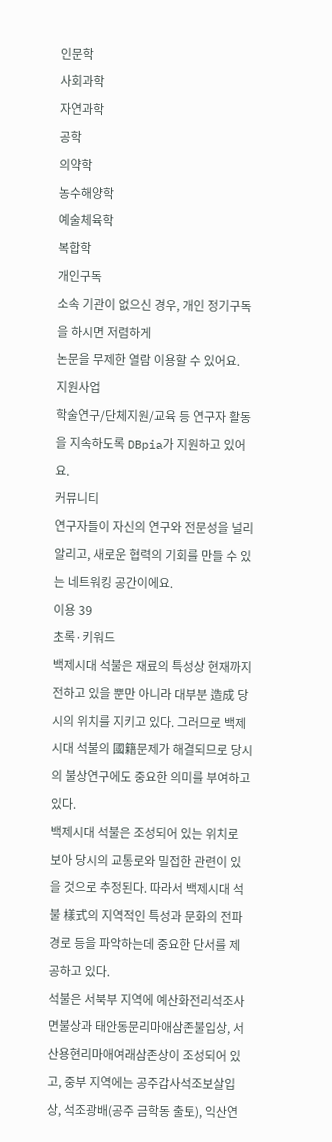인문학
사회과학
자연과학
공학
의약학
농수해양학
예술체육학
복합학
개인구독
소속 기관이 없으신 경우, 개인 정기구독을 하시면 저렴하게
논문을 무제한 열람 이용할 수 있어요.
지원사업
학술연구/단체지원/교육 등 연구자 활동을 지속하도록 DBpia가 지원하고 있어요.
커뮤니티
연구자들이 자신의 연구와 전문성을 널리 알리고, 새로운 협력의 기회를 만들 수 있는 네트워킹 공간이에요.
이용 39
초록·키워드
백제시대 석불은 재료의 특성상 현재까지 전하고 있을 뿐만 아니라 대부분 造成 당시의 위치를 지키고 있다. 그러므로 백제시대 석불의 國籍문제가 해결되므로 당시의 불상연구에도 중요한 의미를 부여하고 있다.
백제시대 석불은 조성되어 있는 위치로 보아 당시의 교통로와 밀접한 관련이 있을 것으로 추정된다. 따라서 백제시대 석불 樣式의 지역적인 특성과 문화의 전파경로 등을 파악하는데 중요한 단서를 제공하고 있다.
석불은 서북부 지역에 예산화전리석조사면불상과 태안동문리마애삼존불입상, 서산용현리마애여래삼존상이 조성되어 있고, 중부 지역에는 공주갑사석조보살입상, 석조광배(공주 금학동 출토), 익산연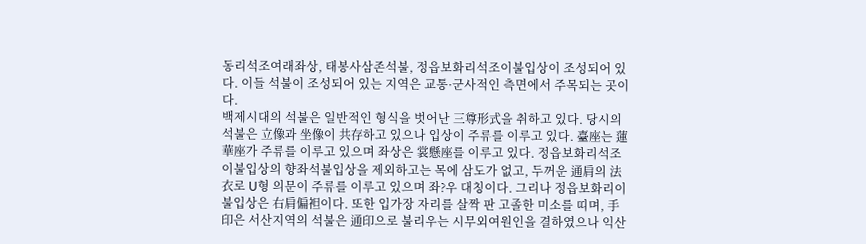동리석조여래좌상, 태봉사삼존석불, 정읍보화리석조이불입상이 조성되어 있다. 이들 석불이 조성되어 있는 지역은 교통·군사적인 측면에서 주목되는 곳이다.
백제시대의 석불은 일반적인 형식을 벗어난 三尊形式을 취하고 있다. 당시의 석불은 立像과 坐像이 共存하고 있으나 입상이 주류를 이루고 있다. 臺座는 蓮華座가 주류를 이루고 있으며 좌상은 裳懸座를 이루고 있다. 정읍보화리석조이불입상의 향좌석불입상을 제외하고는 목에 삼도가 없고, 두꺼운 通肩의 法衣로 U형 의문이 주류를 이루고 있으며 좌?우 대칭이다. 그리나 정읍보화리이불입상은 右肩偏袒이다. 또한 입가장 자리를 살짝 판 고졸한 미소를 띠며, 手印은 서산지역의 석불은 通印으로 불리우는 시무외여원인을 결하였으나 익산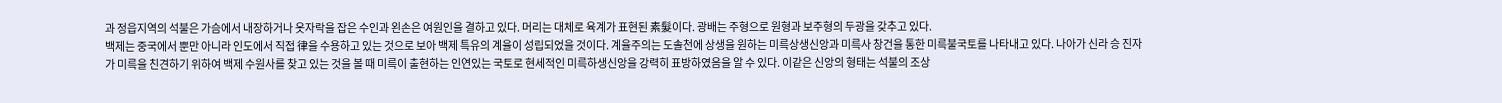과 정읍지역의 석불은 가슴에서 내장하거나 옷자락을 잡은 수인과 왼손은 여원인을 결하고 있다. 머리는 대체로 육계가 표현된 素髮이다. 광배는 주형으로 원형과 보주형의 두광을 갖추고 있다.
백제는 중국에서 뿐만 아니라 인도에서 직접 律을 수용하고 있는 것으로 보아 백제 특유의 계율이 성립되었을 것이다. 계율주의는 도솔천에 상생을 원하는 미륵상생신앙과 미륵사 창건을 통한 미륵불국토를 나타내고 있다. 나아가 신라 승 진자가 미륵을 친견하기 위하여 백제 수원사를 찾고 있는 것을 볼 때 미륵이 출현하는 인연있는 국토로 현세적인 미륵하생신앙을 강력히 표방하였음을 알 수 있다. 이같은 신앙의 형태는 석불의 조상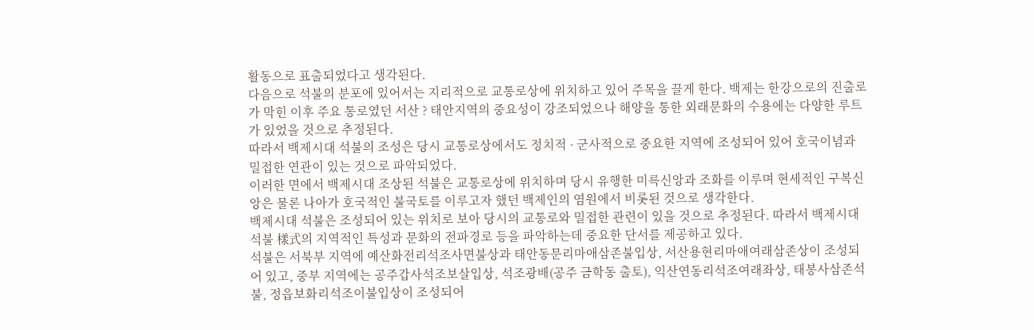활동으로 표출되었다고 생각된다.
다음으로 석불의 분포에 있어서는 지리적으로 교통로상에 위치하고 있어 주목을 끌게 한다. 백제는 한강으로의 진출로가 막힌 이후 주요 통로였던 서산 ? 태안지역의 중요성이 강조되었으나 해양을 통한 외래문화의 수용에는 다양한 루트가 있었을 것으로 추정된다.
따라서 백제시대 석불의 조성은 당시 교통로상에서도 정치적 · 군사적으로 중요한 지역에 조성되어 있어 호국이념과 밀접한 연관이 있는 것으로 파악되었다.
이러한 면에서 백제시대 조상된 석불은 교통로상에 위치하며 당시 유행한 미륵신앙과 조화를 이루며 현세적인 구복신앙은 물론 나아가 호국적인 불국토를 이루고자 했던 백제인의 염원에서 비롯된 것으로 생각한다.
백제시대 석불은 조성되어 있는 위치로 보아 당시의 교통로와 밀접한 관련이 있을 것으로 추정된다. 따라서 백제시대 석불 樣式의 지역적인 특성과 문화의 전파경로 등을 파악하는데 중요한 단서를 제공하고 있다.
석불은 서북부 지역에 예산화전리석조사면불상과 태안동문리마애삼존불입상, 서산용현리마애여래삼존상이 조성되어 있고, 중부 지역에는 공주갑사석조보살입상, 석조광배(공주 금학동 출토), 익산연동리석조여래좌상, 태봉사삼존석불, 정읍보화리석조이불입상이 조성되어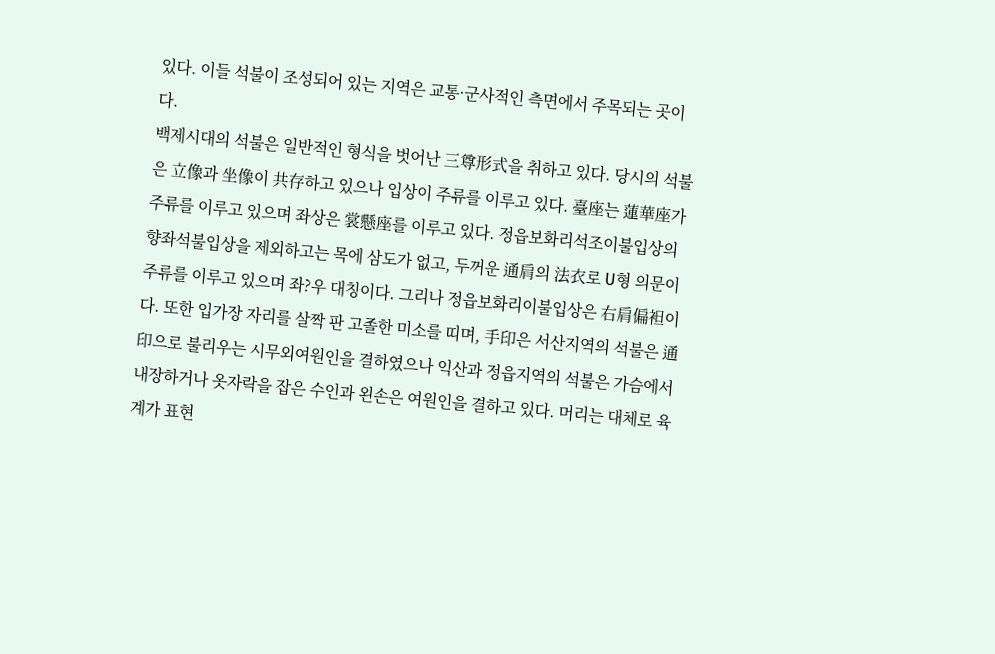있다. 이들 석불이 조성되어 있는 지역은 교통·군사적인 측면에서 주목되는 곳이다.
백제시대의 석불은 일반적인 형식을 벗어난 三尊形式을 취하고 있다. 당시의 석불은 立像과 坐像이 共存하고 있으나 입상이 주류를 이루고 있다. 臺座는 蓮華座가 주류를 이루고 있으며 좌상은 裳懸座를 이루고 있다. 정읍보화리석조이불입상의 향좌석불입상을 제외하고는 목에 삼도가 없고, 두꺼운 通肩의 法衣로 U형 의문이 주류를 이루고 있으며 좌?우 대칭이다. 그리나 정읍보화리이불입상은 右肩偏袒이다. 또한 입가장 자리를 살짝 판 고졸한 미소를 띠며, 手印은 서산지역의 석불은 通印으로 불리우는 시무외여원인을 결하였으나 익산과 정읍지역의 석불은 가슴에서 내장하거나 옷자락을 잡은 수인과 왼손은 여원인을 결하고 있다. 머리는 대체로 육계가 표현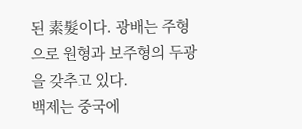된 素髮이다. 광배는 주형으로 원형과 보주형의 두광을 갖추고 있다.
백제는 중국에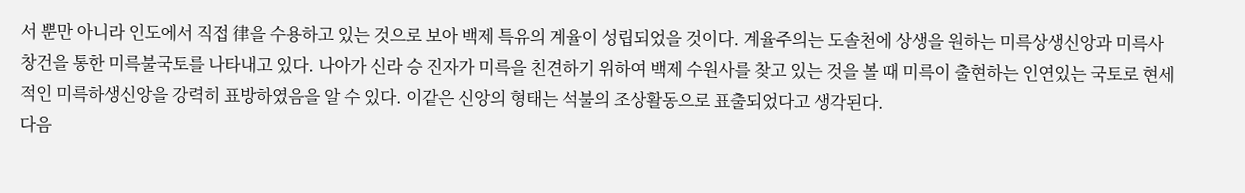서 뿐만 아니라 인도에서 직접 律을 수용하고 있는 것으로 보아 백제 특유의 계율이 성립되었을 것이다. 계율주의는 도솔천에 상생을 원하는 미륵상생신앙과 미륵사 창건을 통한 미륵불국토를 나타내고 있다. 나아가 신라 승 진자가 미륵을 친견하기 위하여 백제 수원사를 찾고 있는 것을 볼 때 미륵이 출현하는 인연있는 국토로 현세적인 미륵하생신앙을 강력히 표방하였음을 알 수 있다. 이같은 신앙의 형태는 석불의 조상활동으로 표출되었다고 생각된다.
다음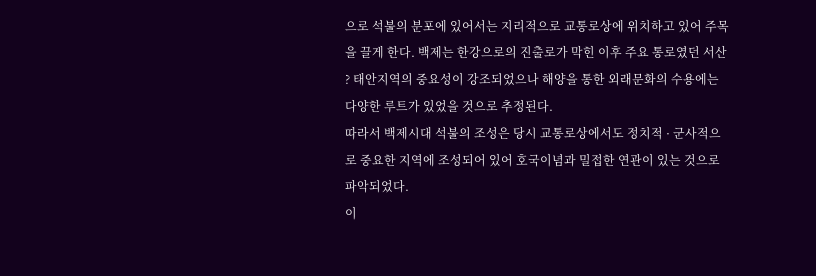으로 석불의 분포에 있어서는 지리적으로 교통로상에 위치하고 있어 주목을 끌게 한다. 백제는 한강으로의 진출로가 막힌 이후 주요 통로였던 서산 ? 태안지역의 중요성이 강조되었으나 해양을 통한 외래문화의 수용에는 다양한 루트가 있었을 것으로 추정된다.
따라서 백제시대 석불의 조성은 당시 교통로상에서도 정치적 · 군사적으로 중요한 지역에 조성되어 있어 호국이념과 밀접한 연관이 있는 것으로 파악되었다.
이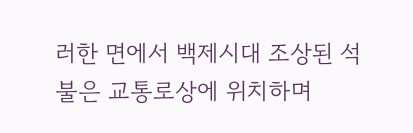러한 면에서 백제시대 조상된 석불은 교통로상에 위치하며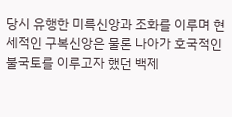당시 유행한 미륵신앙과 조화를 이루며 현세적인 구복신앙은 물론 나아가 호국적인 불국토를 이루고자 했던 백제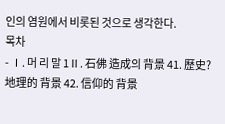인의 염원에서 비롯된 것으로 생각한다.
목차
- Ⅰ. 머 리 말 1Ⅱ. 石佛 造成의 背景 41. 歷史?地理的 背景 42. 信仰的 背景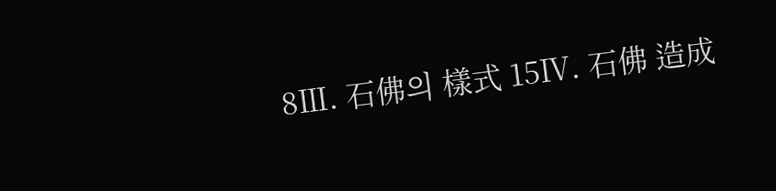8Ⅲ. 石佛의 樣式 15Ⅳ. 石佛 造成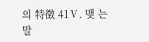의 特徵 41Ⅴ. 맺 는 말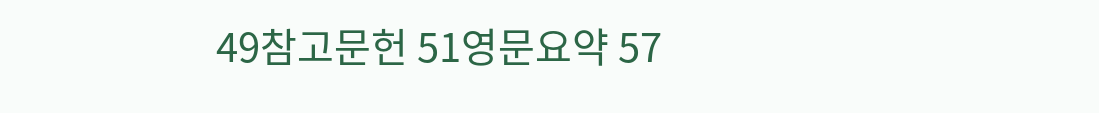49참고문헌 51영문요약 57